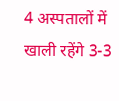4 अस्पतालों में खाली रहेंगे 3-3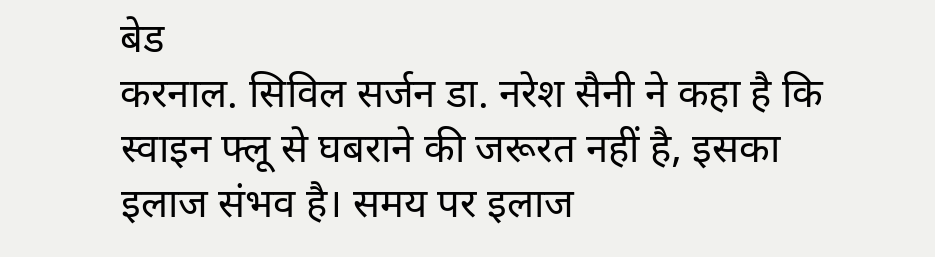बेड
करनाल. सिविल सर्जन डा. नरेश सैनी ने कहा है कि स्वाइन फ्लू से घबराने की जरूरत नहीं है, इसका इलाज संभव है। समय पर इलाज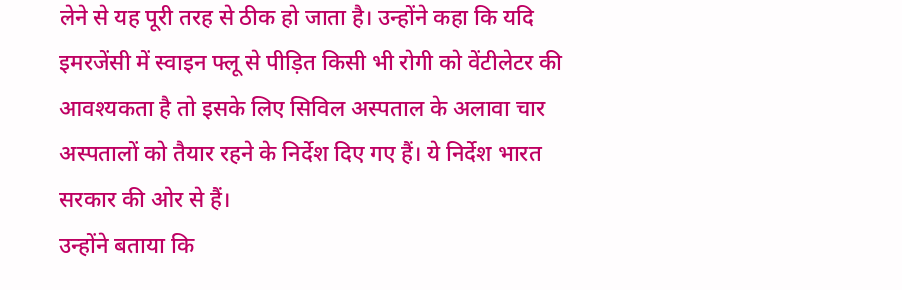लेने से यह पूरी तरह से ठीक हो जाता है। उन्होंने कहा कि यदि इमरजेंसी में स्वाइन फ्लू से पीड़ित किसी भी रोगी को वेंटीलेटर की आवश्यकता है तो इसके लिए सिविल अस्पताल के अलावा चार अस्पतालों को तैयार रहने के निर्देश दिए गए हैं। ये निर्देश भारत सरकार की ओर से हैं।
उन्होंने बताया कि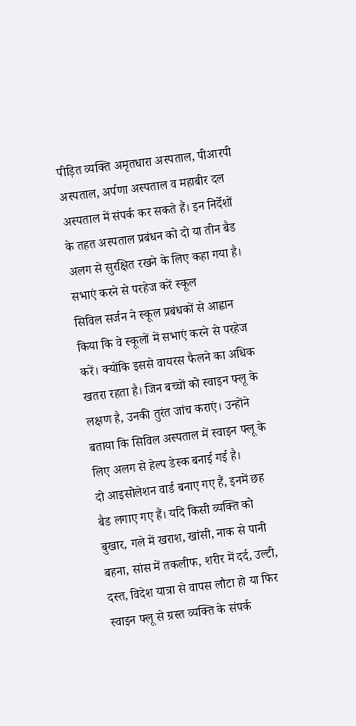पीड़ित व्यक्ति अमृतधारा अस्पताल, पीआरपी अस्पताल, अर्पणा अस्पताल व महाबीर दल अस्पताल में संपर्क कर सकते हैं। इन निर्देशों के तहत अस्पताल प्रबंधन को दो या तीन बैड अलग से सुरक्षित रखने के लिए कहा गया है।
सभाएं करने से परहेज करें स्कूल
सिविल सर्जन ने स्कूल प्रबंधकों से आह्वान किया कि वे स्कूलों में सभाएं करने से परहेज करें। क्योंकि इससे वायरस फैलने का अधिक खतरा रहता है। जिन बच्चों को स्वाइन फ्लू के लक्षण है, उनकी तुरंत जांच कराएं। उन्होंने बताया कि सिविल अस्पताल में स्वाइन फ्लू के लिए अलग से हेल्प डेस्क बनाई गई है।
दो आइसोलेशन वार्ड बनाए गए हैं, इनमें छह बैड लगाए गए हैं। यदि किसी व्यक्ति को बुखार, गले में खराश, खांसी, नाक से पानी बहना, सांस में तकलीफ, शरीर में दर्द, उल्टी, दस्त, विदेश यात्रा से वापस लौटा हो या फिर स्वाइन फ्लू से ग्रस्त व्यक्ति के संपर्क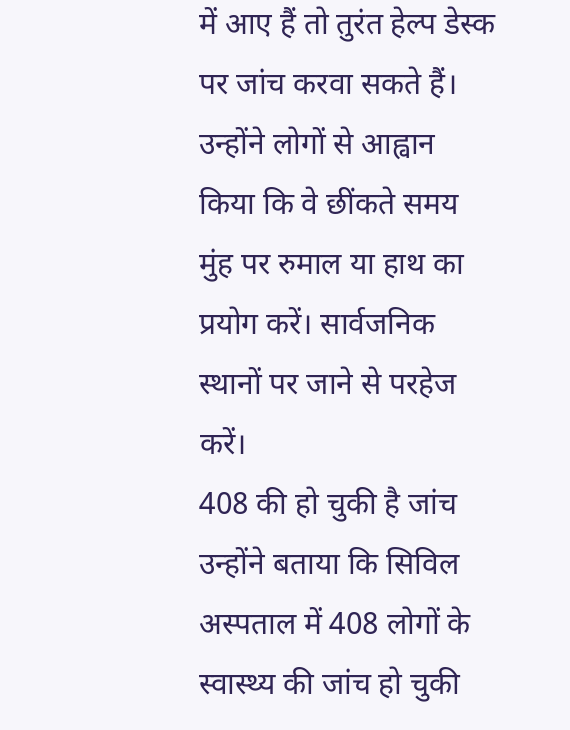में आए हैं तो तुरंत हेल्प डेस्क पर जांच करवा सकते हैं। उन्होंने लोगों से आह्वान किया कि वे छींकते समय मुंह पर रुमाल या हाथ का प्रयोग करें। सार्वजनिक स्थानों पर जाने से परहेज करें।
408 की हो चुकी है जांच
उन्होंने बताया कि सिविल अस्पताल में 408 लोगों के स्वास्थ्य की जांच हो चुकी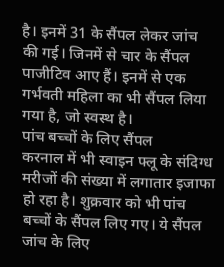है। इनमें 31 के सैंपल लेकर जांच की गई। जिनमें से चार के सैंपल पाजीटिव आए हैं। इनमें से एक गर्भवती महिला का भी सैंपल लिया गया है, जो स्वस्थ है।
पांच बच्चों के लिए सैंपल
करनाल में भी स्वाइन फ्लू के संदिग्ध मरीजों की संख्या में लगातार इजाफा हो रहा है। शुक्रवार को भी पांच बच्चों के सैंपल लिए गए। ये सैंपल जांच के लिए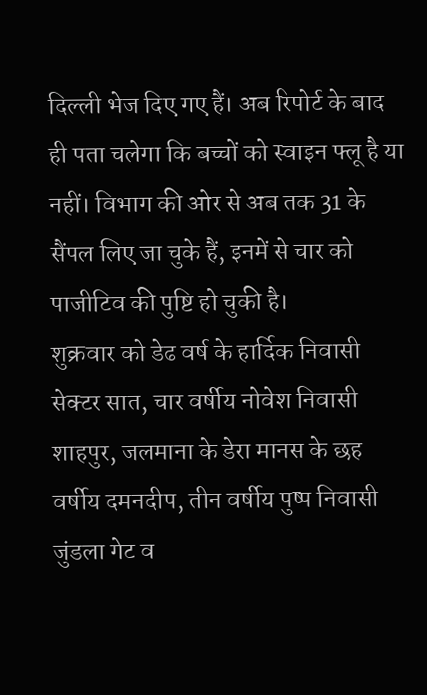दिल्ली भेज दिए गए हैं। अब रिपोर्ट के बाद ही पता चलेगा कि बच्चों को स्वाइन फ्लू है या नहीं। विभाग की ओर से अब तक 31 के सैंपल लिए जा चुके हैं, इनमें से चार को पाजीटिव की पुष्टि हो चुकी है।
शुक्रवार को डेढ वर्ष के हार्दिक निवासी सेक्टर सात, चार वर्षीय नोवेश निवासी शाहपुर, जलमाना के डेरा मानस के छह वर्षीय दमनदीप, तीन वर्षीय पुष्प निवासी जुंडला गेट व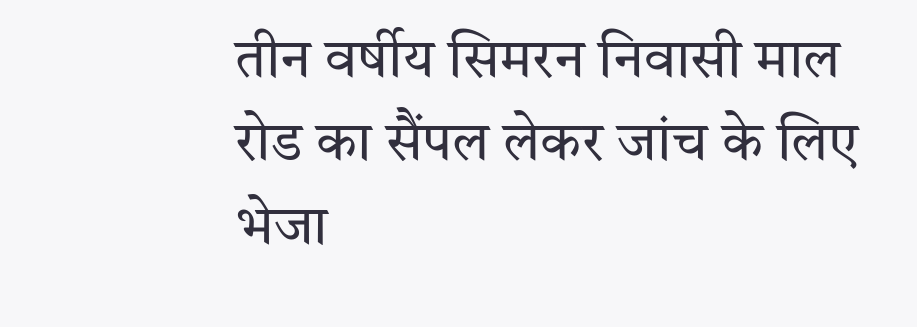तीन वर्षीय सिमरन निवासी माल रोड का सैंपल लेकर जांच के लिए भेजा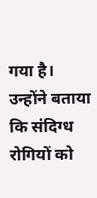गया है।
उन्होंने बताया कि संदिग्ध रोगियों को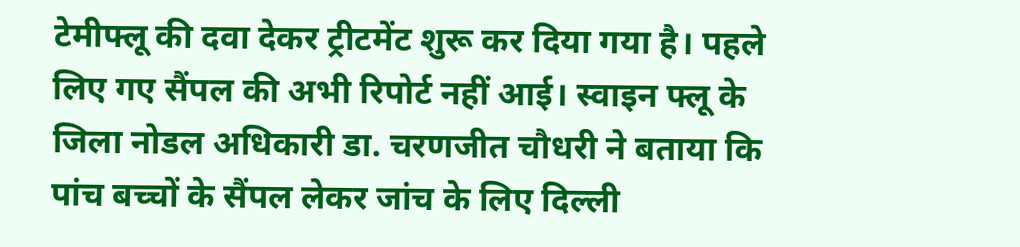टेमीफ्लू की दवा देकर ट्रीटमेंट शुरू कर दिया गया है। पहले लिए गए सैंपल की अभी रिपोर्ट नहीं आई। स्वाइन फ्लू के जिला नोडल अधिकारी डा. चरणजीत चौधरी ने बताया कि पांच बच्चों के सैंपल लेकर जांच के लिए दिल्ली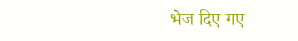भेज दिए गए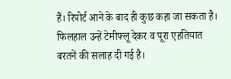हैं। रिपोर्ट आने के बाद ही कुछ कहा जा सकता है। फिलहाल उन्हें टेमीफ्लू देकर व पूरा एहतियात बरतनें की सलाह दी गई है।